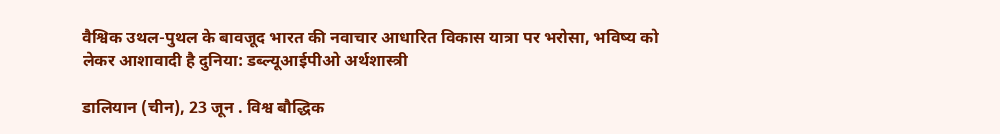वैश्विक उथल-पुथल के बावजूद भारत की नवाचार आधारित विकास यात्रा पर भरोसा, भविष्य को लेकर आशावादी है दुनिया: डब्ल्यूआईपीओ अर्थशास्त्री

डालियान (चीन), 23 जून . विश्व बौद्धिक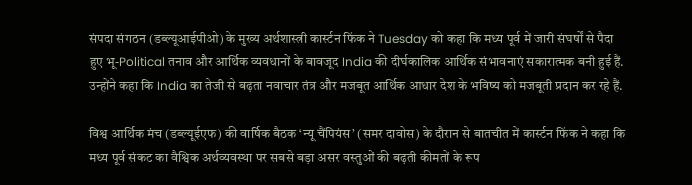संपदा संगठन (डब्ल्यूआईपीओ) के मुख्य अर्थशास्त्री कार्स्टन फिंक ने Tuesday को कहा कि मध्य पूर्व में जारी संघर्षों से पैदा हुए भू-Political तनाव और आर्थिक व्यवधानों के बावजूद India की दीर्घकालिक आर्थिक संभावनाएं सकारात्मक बनी हुई हैं. उन्होंने कहा कि India का तेजी से बढ़ता नवाचार तंत्र और मजबूत आर्थिक आधार देश के भविष्य को मजबूती प्रदान कर रहे हैं.

विश्व आर्थिक मंच (डब्ल्यूईएफ) की वार्षिक बैठक ‘न्यू चैंपियंस’ (समर दावोस) के दौरान से बातचीत में कार्स्टन फिंक ने कहा कि मध्य पूर्व संकट का वैश्विक अर्थव्यवस्था पर सबसे बड़ा असर वस्तुओं की बढ़ती कीमतों के रूप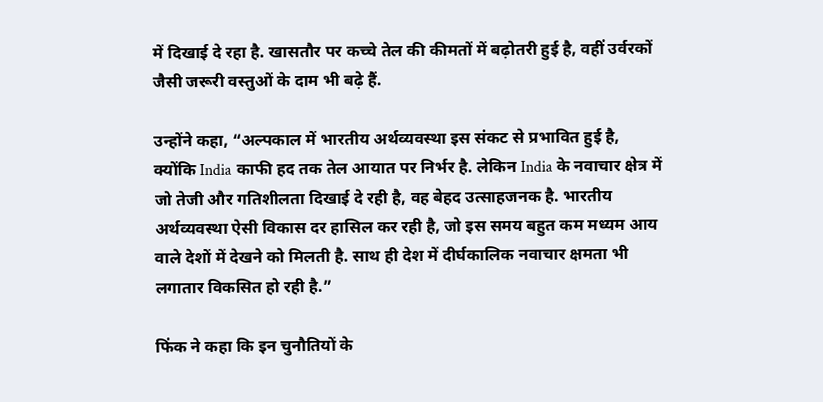में दिखाई दे रहा है. खासतौर पर कच्चे तेल की कीमतों में बढ़ोतरी हुई है, वहीं उर्वरकों जैसी जरूरी वस्तुओं के दाम भी बढ़े हैं.

उन्होंने कहा, “अल्पकाल में भारतीय अर्थव्यवस्था इस संकट से प्रभावित हुई है, क्योंकि India काफी हद तक तेल आयात पर निर्भर है. लेकिन India के नवाचार क्षेत्र में जो तेजी और गतिशीलता दिखाई दे रही है, वह बेहद उत्साहजनक है. भारतीय अर्थव्यवस्था ऐसी विकास दर हासिल कर रही है, जो इस समय बहुत कम मध्यम आय वाले देशों में देखने को मिलती है. साथ ही देश में दीर्घकालिक नवाचार क्षमता भी लगातार विकसित हो रही है.”

फिंक ने कहा कि इन चुनौतियों के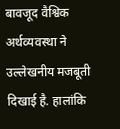बावजूद वैश्विक अर्थव्यवस्था ने उल्लेखनीय मजबूती दिखाई है. हालांकि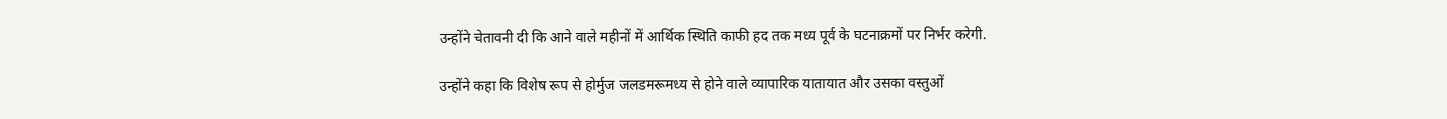उन्होंने चेतावनी दी कि आने वाले महीनों में आर्थिक स्थिति काफी हद तक मध्य पूर्व के घटनाक्रमों पर निर्भर करेगी.

उन्होंने कहा कि विशेष रूप से होर्मुज जलडमरूमध्य से होने वाले व्यापारिक यातायात और उसका वस्तुओं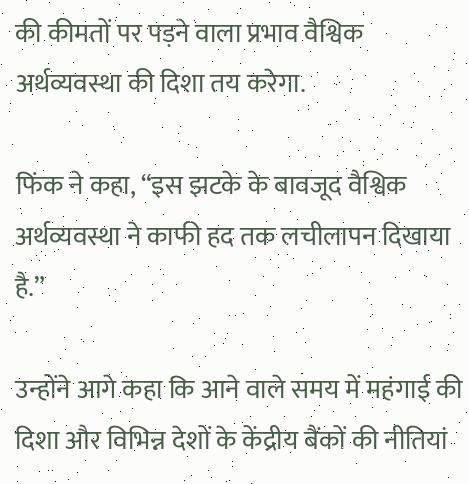की कीमतों पर पड़ने वाला प्रभाव वैश्विक अर्थव्यवस्था की दिशा तय करेगा.

फिंक ने कहा, “इस झटके के बावजूद वैश्विक अर्थव्यवस्था ने काफी हद तक लचीलापन दिखाया है.”

उन्होंने आगे कहा कि आने वाले समय में महंगाई की दिशा और विभिन्न देशों के केंद्रीय बैंकों की नीतियां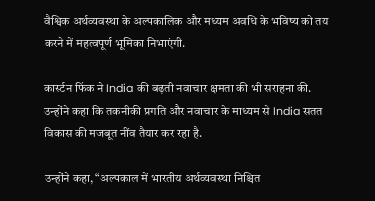वैश्विक अर्थव्यवस्था के अल्पकालिक और मध्यम अवधि के भविष्य को तय करने में महत्वपूर्ण भूमिका निभाएंगी.

कार्स्टन फिंक ने India की बढ़ती नवाचार क्षमता की भी सराहना की. उन्होंने कहा कि तकनीकी प्रगति और नवाचार के माध्यम से India सतत विकास की मजबूत नींव तैयार कर रहा है.

उन्होंने कहा, “अल्पकाल में भारतीय अर्थव्यवस्था निश्चित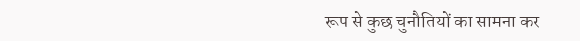रूप से कुछ चुनौतियों का सामना कर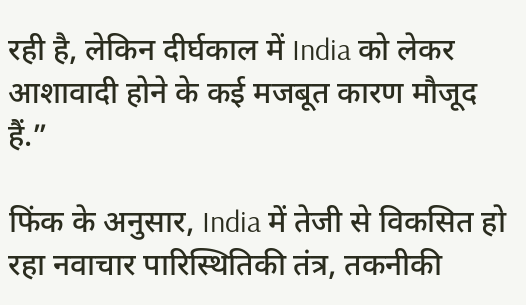रही है, लेकिन दीर्घकाल में India को लेकर आशावादी होने के कई मजबूत कारण मौजूद हैं.”

फिंक के अनुसार, India में तेजी से विकसित हो रहा नवाचार पारिस्थितिकी तंत्र, तकनीकी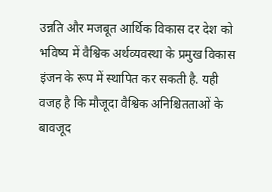उन्नति और मजबूत आर्थिक विकास दर देश को भविष्य में वैश्विक अर्थव्यवस्था के प्रमुख विकास इंजन के रूप में स्थापित कर सकती है. यही वजह है कि मौजूदा वैश्विक अनिश्चितताओं के बावजूद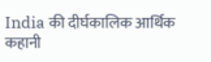India की दीर्घकालिक आर्थिक कहानी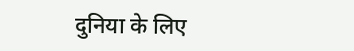दुनिया के लिए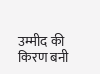उम्मीद की किरण बनी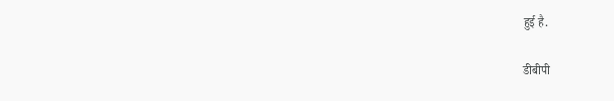हुई है.

डीबीपी